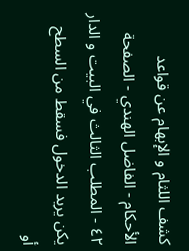كشف اللثام و الإبهام عن قواعد الأحكام - الفاضل الهندي - الصفحة ٤٢ - المطلب الثالث في البيت و الدار
يكن يريد الدخول فسقط من السطح أو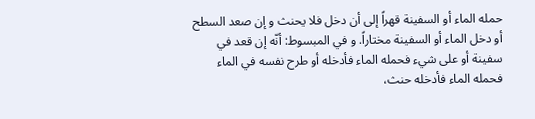حمله الماء أو السفينة قهراً إلى أن دخل فلا يحنث و إن صعد السطح أو دخل الماء أو السفينة مختاراً. و في المبسوط: أنّه إن قعد في سفينة أو على شيء فحمله الماء فأدخله أو طرح نفسه في الماء فحمله الماء فأدخله حنث،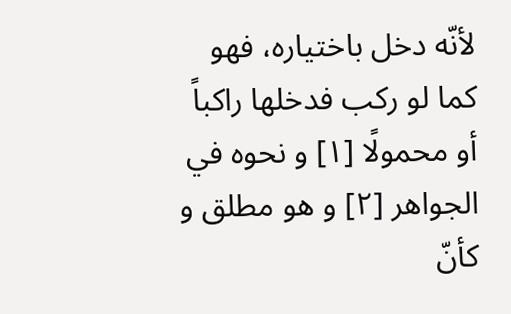لأنّه دخل باختياره، فهو كما لو ركب فدخلها راكباً أو محمولًا [١] و نحوه في الجواهر [٢] و هو مطلق و كأنّ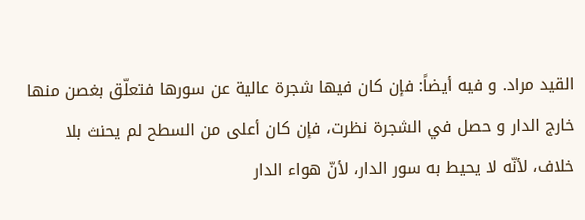القيد مراد. و فيه أيضاً: فإن كان فيها شجرة عالية عن سورها فتعلّق بغصن منها خارج الدار و حصل في الشجرة نظرت، فإن كان أعلى من السطح لم يحنث بلا خلاف، لأنّه لا يحيط به سور الدار، لأنّ هواء الدار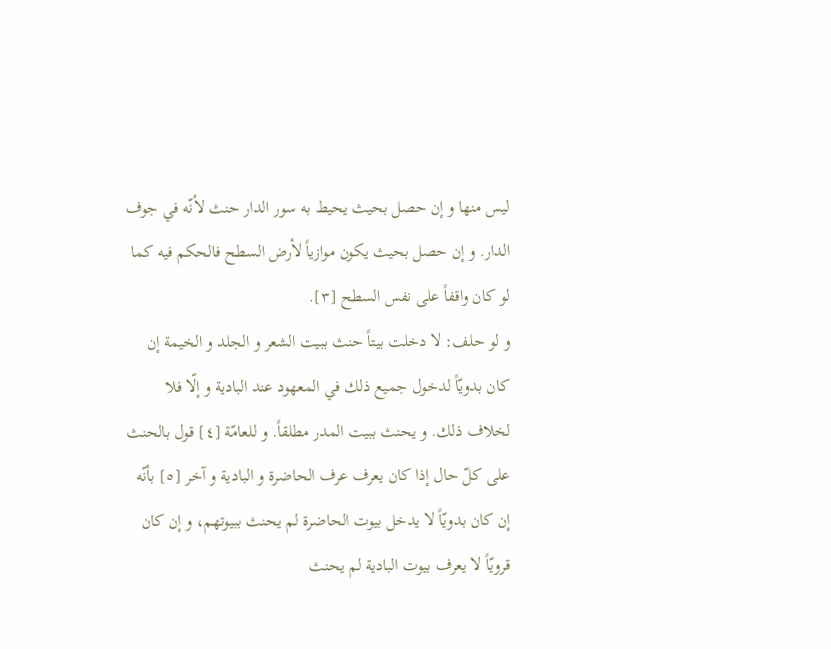ليس منها و إن حصل بحيث يحيط به سور الدار حنث لأنّه في جوف الدار. و إن حصل بحيث يكون موازياً لأرض السطح فالحكم فيه كما لو كان واقفاً على نفس السطح [٣].
و لو حلف: لا دخلت بيتاً حنث ببيت الشعر و الجلد و الخيمة إن كان بدويّاً لدخول جميع ذلك في المعهود عند البادية و إلّا فلا لخلاف ذلك. و يحنث ببيت المدر مطلقاً. و للعامّة [٤] قول بالحنث على كلّ حال إذا كان يعرف عرف الحاضرة و البادية و آخر [٥] بأنّه إن كان بدويّاً لا يدخل بيوت الحاضرة لم يحنث ببيوتهم، و إن كان قرويّاً لا يعرف بيوت البادية لم يحنث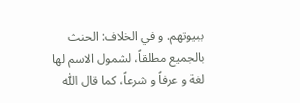ببيوتهم. و في الخلاف: الحنث بالجميع مطلقاً، لشمول الاسم لها لغة و عرفاً و شرعاً، كما قال اللّٰه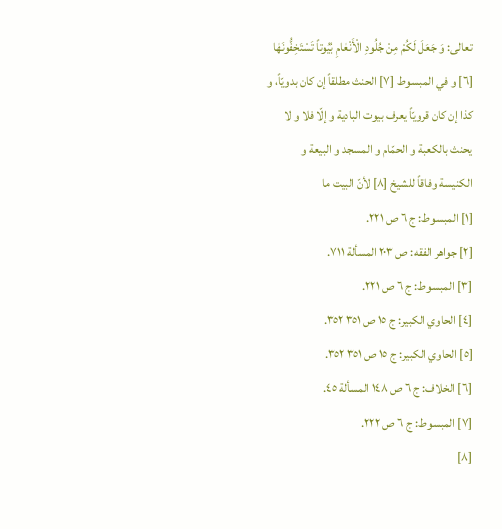تعالى: وَ جَعَلَ لَكُمْ مِنْ جُلُودِ الْأَنْعٰامِ بُيُوتاً تَسْتَخِفُّونَهٰا [٦] و في المبسوط [٧] الحنث مطلقاً إن كان بدويّاً، و كذا إن كان قرويّاً يعرف بيوت البادية و إلّا فلا و لا يحنث بالكعبة و الحمّام و المسجد و البيعة و الكنيسة وفاقاً للشيخ [٨] لأنّ البيت ما
[١] المبسوط: ج ٦ ص ٢٢١.
[٢] جواهر الفقه: ص ٢٠٣ المسألة ٧١١.
[٣] المبسوط: ج ٦ ص ٢٢١.
[٤] الحاوي الكبير: ج ١٥ ص ٣٥١ ٣٥٢.
[٥] الحاوي الكبير: ج ١٥ ص ٣٥١ ٣٥٢.
[٦] الخلاف: ج ٦ ص ١٤٨ المسألة ٤٥.
[٧] المبسوط: ج ٦ ص ٢٢٢.
[٨]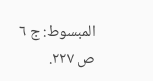المبسوط: ج ٦ ص ٢٢٧.